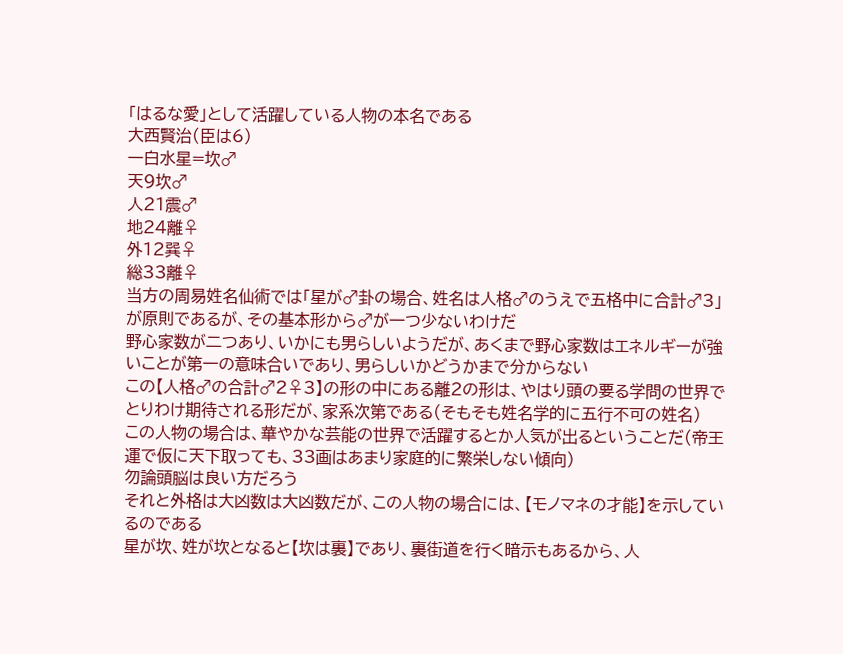「はるな愛」として活躍している人物の本名である
大西賢治(臣は6)
一白水星=坎♂
天9坎♂
人21震♂
地24離♀
外12巽♀
総33離♀
当方の周易姓名仙術では「星が♂卦の場合、姓名は人格♂のうえで五格中に合計♂3」が原則であるが、その基本形から♂が一つ少ないわけだ
野心家数が二つあり、いかにも男らしいようだが、あくまで野心家数はエネルギーが強いことが第一の意味合いであり、男らしいかどうかまで分からない
この【人格♂の合計♂2♀3】の形の中にある離2の形は、やはり頭の要る学問の世界でとりわけ期待される形だが、家系次第である(そもそも姓名学的に五行不可の姓名)
この人物の場合は、華やかな芸能の世界で活躍するとか人気が出るということだ(帝王運で仮に天下取っても、33画はあまり家庭的に繁栄しない傾向)
勿論頭脳は良い方だろう
それと外格は大凶数は大凶数だが、この人物の場合には、【モノマネの才能】を示しているのである
星が坎、姓が坎となると【坎は裏】であり、裏街道を行く暗示もあるから、人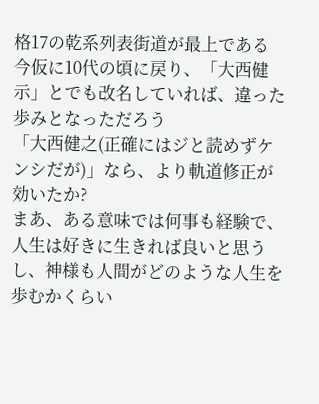格17の乾系列表街道が最上である
今仮に10代の頃に戻り、「大西健示」とでも改名していれば、違った歩みとなっただろう
「大西健之(正確にはジと読めずケンシだが)」なら、より軌道修正が効いたか?
まあ、ある意味では何事も経験で、人生は好きに生きれば良いと思うし、神様も人間がどのような人生を歩むかくらい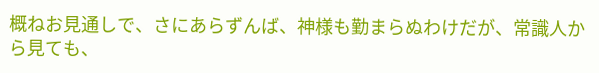概ねお見通しで、さにあらずんば、神様も勤まらぬわけだが、常識人から見ても、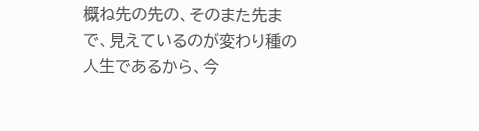概ね先の先の、そのまた先まで、見えているのが変わり種の人生であるから、今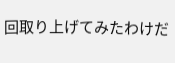回取り上げてみたわけだ